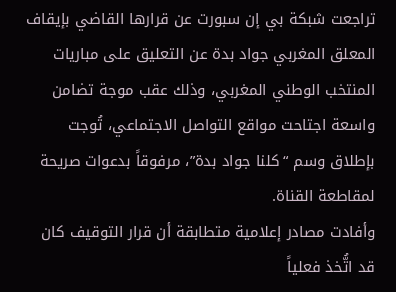تراجعت شبكة بي إن سبورت عن قرارها القاضي بإيقاف المعلق المغربي جواد بدة عن التعليق على مباريات المنتخب الوطني المغربي، وذلك عقب موجة تضامن واسعة اجتاحت مواقع التواصل الاجتماعي، تُوجت بإطلاق وسم “كلنا جواد بدة”، مرفوقاً بدعوات صريحة لمقاطعة القناة.
وأفادت مصادر إعلامية متطابقة أن قرار التوقيف كان قد اتُّخذ فعلياً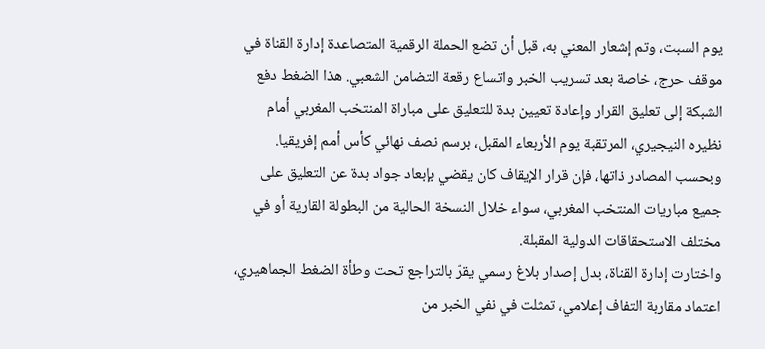يوم السبت، وتم إشعار المعني به، قبل أن تضع الحملة الرقمية المتصاعدة إدارة القناة في موقف حرج، خاصة بعد تسريب الخبر واتساع رقعة التضامن الشعبي. هذا الضغط دفع الشبكة إلى تعليق القرار وإعادة تعيين بدة للتعليق على مباراة المنتخب المغربي أمام نظيره النيجيري، المرتقبة يوم الأربعاء المقبل، برسم نصف نهائي كأس أمم إفريقيا.
وبحسب المصادر ذاتها، فإن قرار الإيقاف كان يقضي بإبعاد جواد بدة عن التعليق على جميع مباريات المنتخب المغربي، سواء خلال النسخة الحالية من البطولة القارية أو في مختلف الاستحقاقات الدولية المقبلة.
واختارت إدارة القناة، بدل إصدار بلاغ رسمي يقرّ بالتراجع تحت وطأة الضغط الجماهيري، اعتماد مقاربة التفاف إعلامي، تمثلت في نفي الخبر من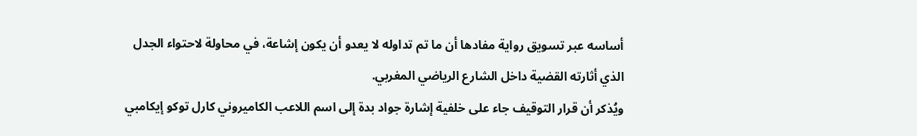أساسه عبر تسويق رواية مفادها أن ما تم تداوله لا يعدو أن يكون إشاعة، في محاولة لاحتواء الجدل الذي أثارته القضية داخل الشارع الرياضي المغربي.
ويُذكر أن قرار التوقيف جاء على خلفية إشارة جواد بدة إلى اسم اللاعب الكاميروني كارل توكو إيكامبي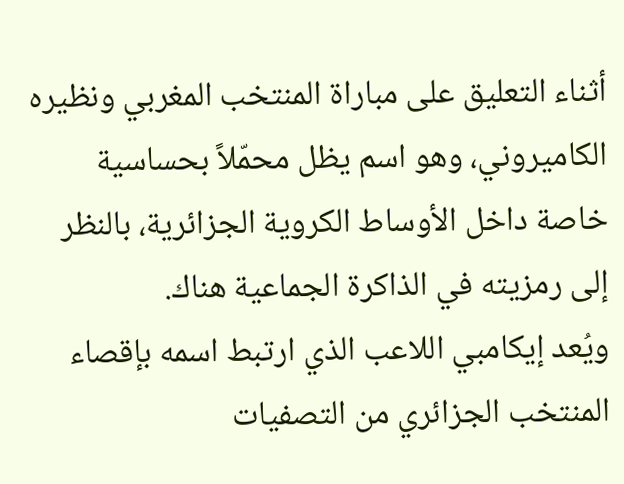أثناء التعليق على مباراة المنتخب المغربي ونظيره الكاميروني، وهو اسم يظل محمّلاً بحساسية خاصة داخل الأوساط الكروية الجزائرية، بالنظر إلى رمزيته في الذاكرة الجماعية هناك.
ويُعد إيكامبي اللاعب الذي ارتبط اسمه بإقصاء المنتخب الجزائري من التصفيات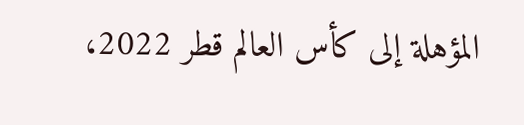المؤهلة إلى كأس العالم قطر 2022،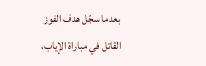بعدما سجّل هدف الفوز القاتل في مباراة الإياب،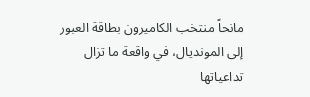مانحاً منتخب الكاميرون بطاقة العبور إلى المونديال، في واقعة ما تزال تداعياتها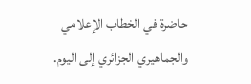حاضرة في الخطاب الإعلامي والجماهيري الجزائري إلى اليوم.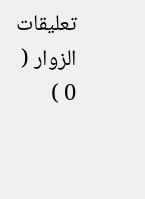تعليقات الزوار ( 0 )